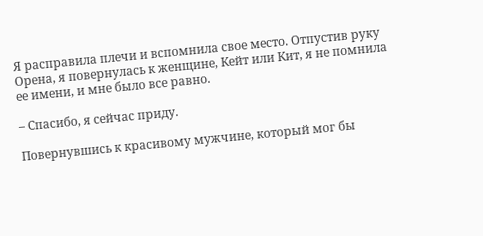Я расправила плечи и вспомнила свое место. Отпустив руку Орена, я повернулась к женщине, Кейт или Кит, я не помнила ее имени, и мне было все равно.

– Спасибо, я сейчас приду.

Повернувшись к красивому мужчине, который мог бы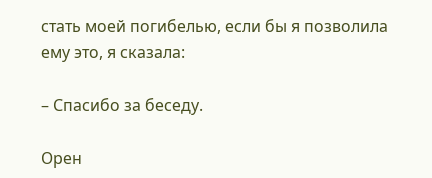стать моей погибелью, если бы я позволила ему это, я сказала:

– Спасибо за беседу.

Орен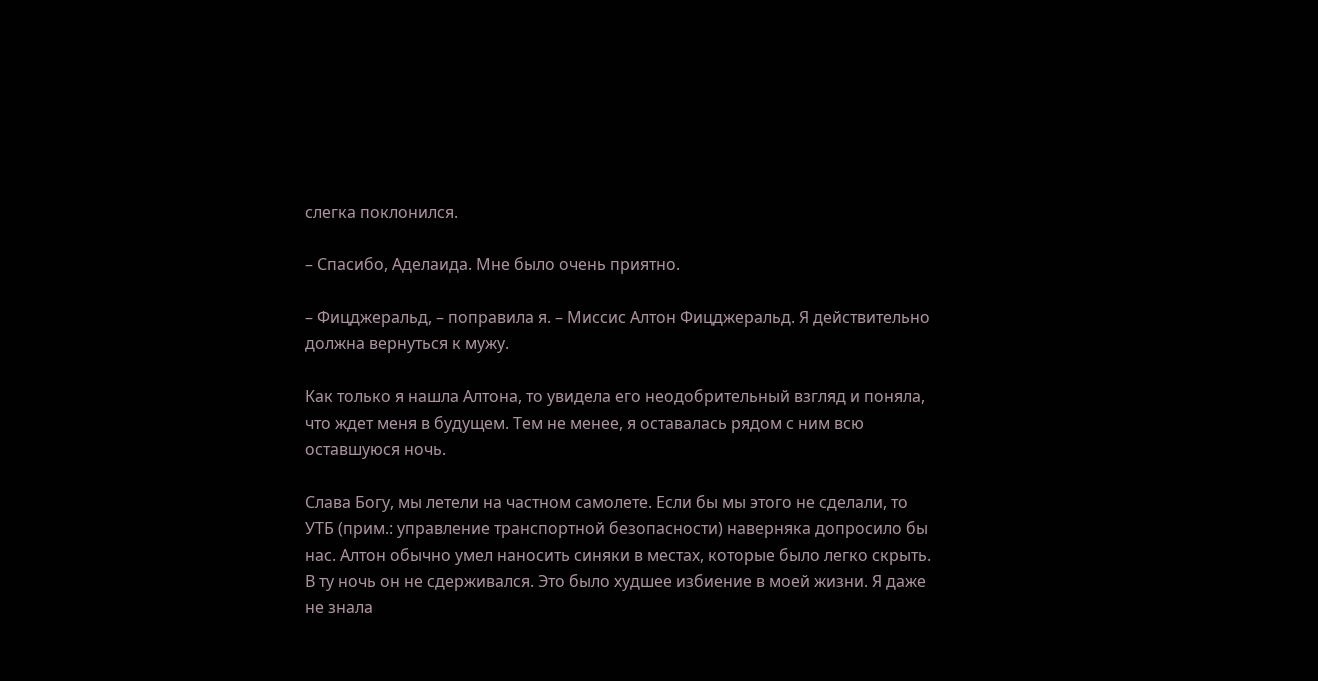слегка поклонился.

– Спасибо, Аделаида. Мне было очень приятно.

– Фицджеральд, – поправила я. – Миссис Алтон Фицджеральд. Я действительно должна вернуться к мужу.

Как только я нашла Алтона, то увидела его неодобрительный взгляд и поняла, что ждет меня в будущем. Тем не менее, я оставалась рядом с ним всю оставшуюся ночь.

Слава Богу, мы летели на частном самолете. Если бы мы этого не сделали, то УТБ (прим.: управление транспортной безопасности) наверняка допросило бы нас. Алтон обычно умел наносить синяки в местах, которые было легко скрыть. В ту ночь он не сдерживался. Это было худшее избиение в моей жизни. Я даже не знала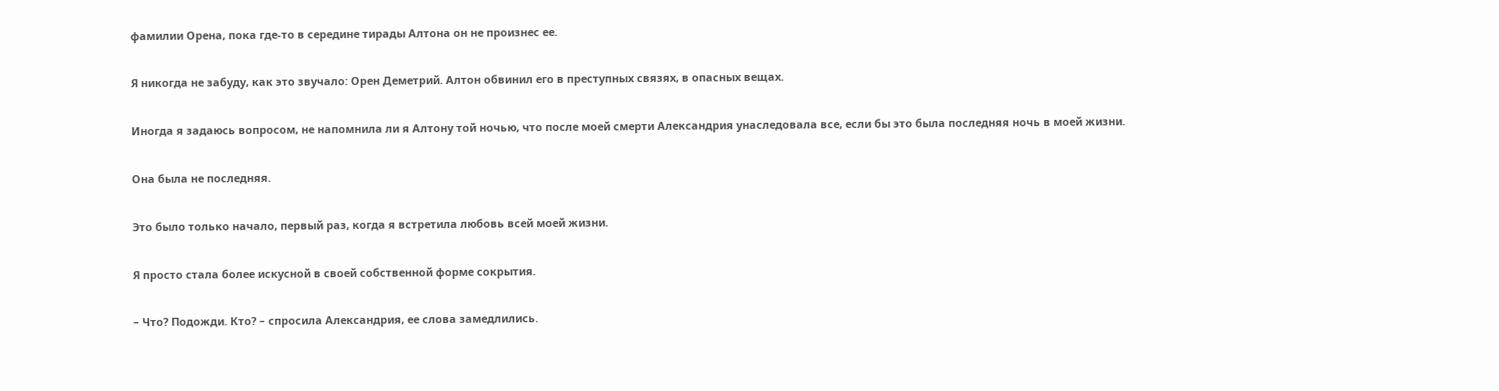фамилии Орена, пока где-то в середине тирады Алтона он не произнес ее.

Я никогда не забуду, как это звучало: Орен Деметрий. Алтон обвинил его в преступных связях, в опасных вещах.

Иногда я задаюсь вопросом, не напомнила ли я Алтону той ночью, что после моей смерти Александрия унаследовала все, если бы это была последняя ночь в моей жизни.

Она была не последняя.

Это было только начало, первый раз, когда я встретила любовь всей моей жизни.

Я просто стала более искусной в своей собственной форме сокрытия.

– Что? Подожди. Кто? – спросила Александрия, ее слова замедлились.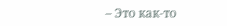– Это как-то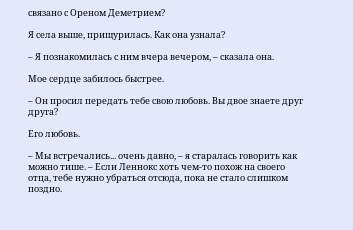связано с Ореном Деметрием?

Я села выше, прищурилась. Как она узнала?

– Я познакомилась с ним вчера вечером, – сказала она.

Мое сердце забилось быстрее.

– Он просил передать тебе свою любовь. Вы двое знаете друг друга?

Его любовь.

– Мы встречались... очень давно, – я старалась говорить как можно тише. – Если Леннокс хоть чем-то похож на своего отца, тебе нужно убраться отсюда, пока не стало слишком поздно.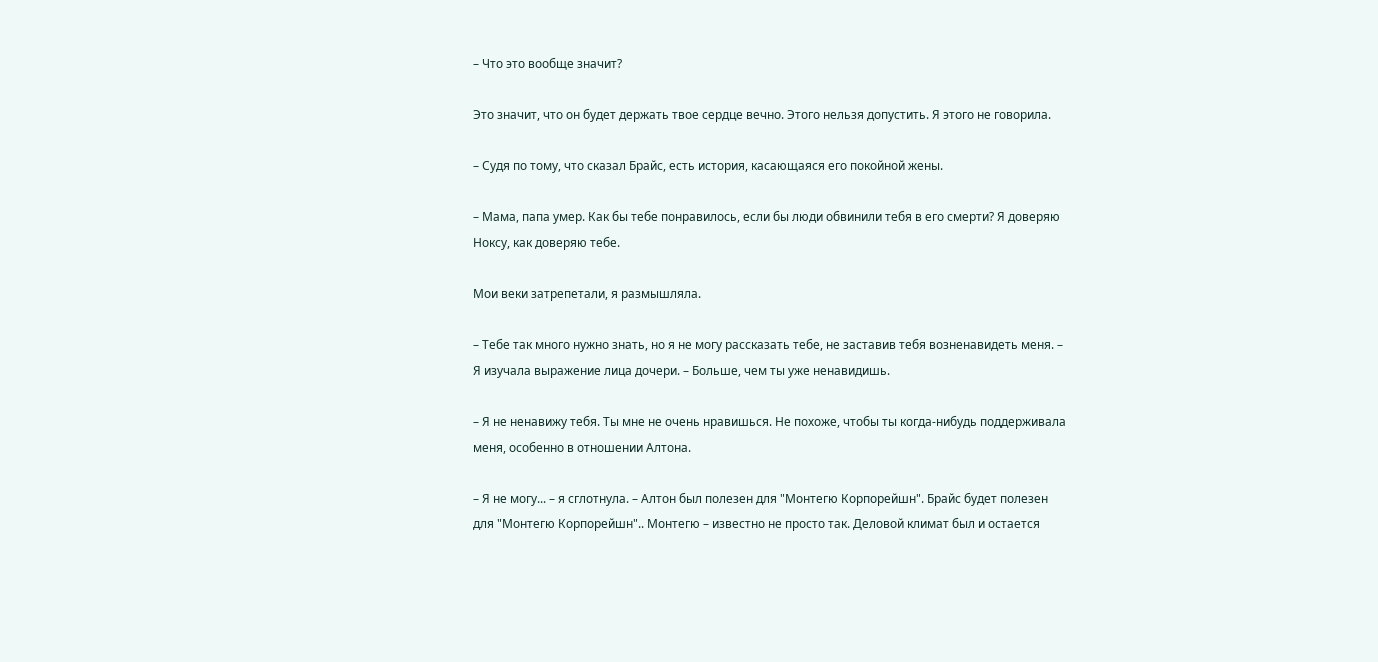– Что это вообще значит?

Это значит, что он будет держать твое сердце вечно. Этого нельзя допустить. Я этого не говорила.

– Судя по тому, что сказал Брайс, есть история, касающаяся его покойной жены.

– Мама, папа умер. Как бы тебе понравилось, если бы люди обвинили тебя в его смерти? Я доверяю Ноксу, как доверяю тебе.

Мои веки затрепетали, я размышляла.

– Тебе так много нужно знать, но я не могу рассказать тебе, не заставив тебя возненавидеть меня. – Я изучала выражение лица дочери. – Больше, чем ты уже ненавидишь.

– Я не ненавижу тебя. Ты мне не очень нравишься. Не похоже, чтобы ты когда-нибудь поддерживала меня, особенно в отношении Алтона.

– Я не могу... – я сглотнула. – Алтон был полезен для "Монтегю Корпорейшн". Брайс будет полезен для "Монтегю Корпорейшн".. Монтегю – известно не просто так. Деловой климат был и остается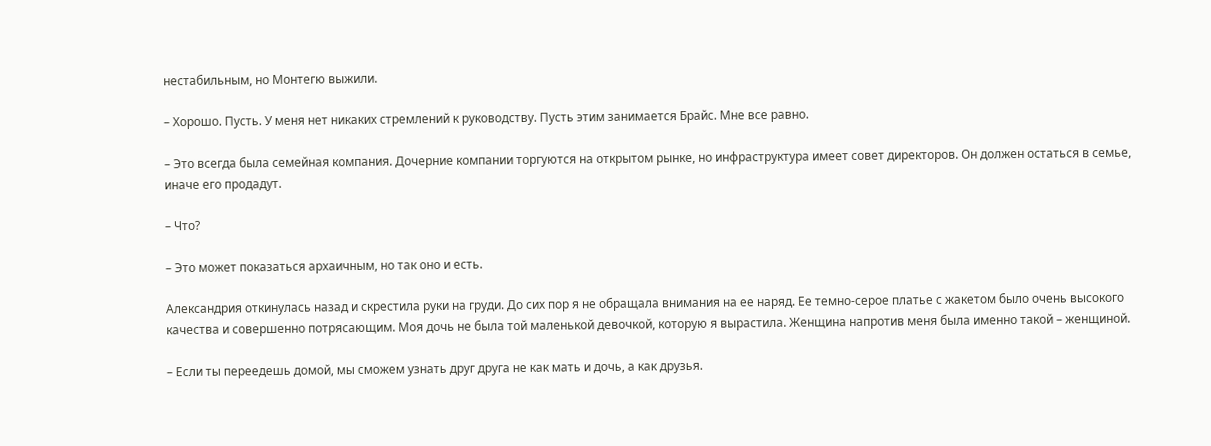нестабильным, но Монтегю выжили.

– Хорошо. Пусть. У меня нет никаких стремлений к руководству. Пусть этим занимается Брайс. Мне все равно.

– Это всегда была семейная компания. Дочерние компании торгуются на открытом рынке, но инфраструктура имеет совет директоров. Он должен остаться в семье, иначе его продадут.

– Что?

– Это может показаться архаичным, но так оно и есть.

Александрия откинулась назад и скрестила руки на груди. До сих пор я не обращала внимания на ее наряд. Ее темно-серое платье с жакетом было очень высокого качества и совершенно потрясающим. Моя дочь не была той маленькой девочкой, которую я вырастила. Женщина напротив меня была именно такой – женщиной.

– Если ты переедешь домой, мы сможем узнать друг друга не как мать и дочь, а как друзья.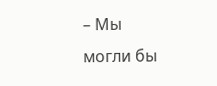– Мы могли бы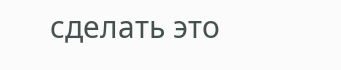сделать это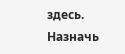здесь. Назначь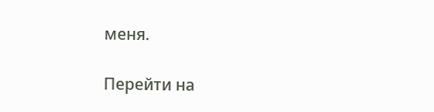меня.

Перейти на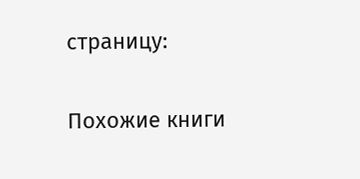страницу:

Похожие книги